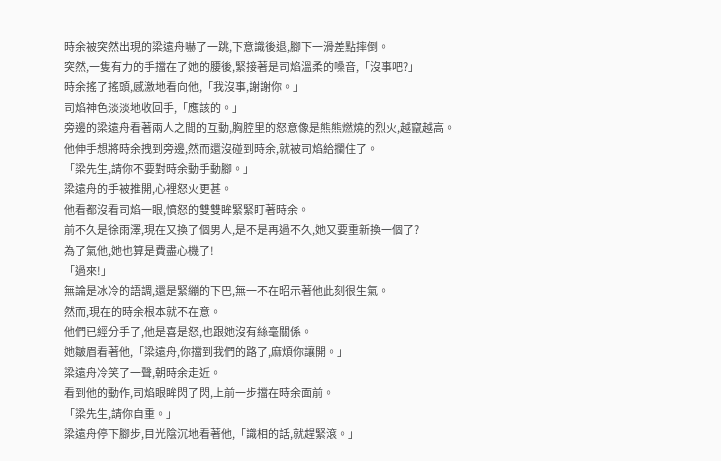時余被突然出現的梁遠舟嚇了一跳,下意識後退,腳下一滑差點摔倒。
突然,一隻有力的手擋在了她的腰後,緊接著是司焰溫柔的嗓音,「沒事吧?」
時余搖了搖頭,感激地看向他,「我沒事,謝謝你。」
司焰神色淡淡地收回手,「應該的。」
旁邊的梁遠舟看著兩人之間的互動,胸腔里的怒意像是熊熊燃燒的烈火,越竄越高。
他伸手想將時余拽到旁邊,然而還沒碰到時余,就被司焰給攔住了。
「梁先生,請你不要對時余動手動腳。」
梁遠舟的手被推開,心裡怒火更甚。
他看都沒看司焰一眼,憤怒的雙雙眸緊緊盯著時余。
前不久是徐雨澤,現在又換了個男人,是不是再過不久,她又要重新換一個了?
為了氣他,她也算是費盡心機了!
「過來!」
無論是冰冷的語調,還是緊繃的下巴,無一不在昭示著他此刻很生氣。
然而,現在的時余根本就不在意。
他們已經分手了,他是喜是怒,也跟她沒有絲毫關係。
她皺眉看著他,「梁遠舟,你擋到我們的路了,麻煩你讓開。」
梁遠舟冷笑了一聲,朝時余走近。
看到他的動作,司焰眼眸閃了閃,上前一步擋在時余面前。
「梁先生,請你自重。」
梁遠舟停下腳步,目光陰沉地看著他,「識相的話,就趕緊滾。」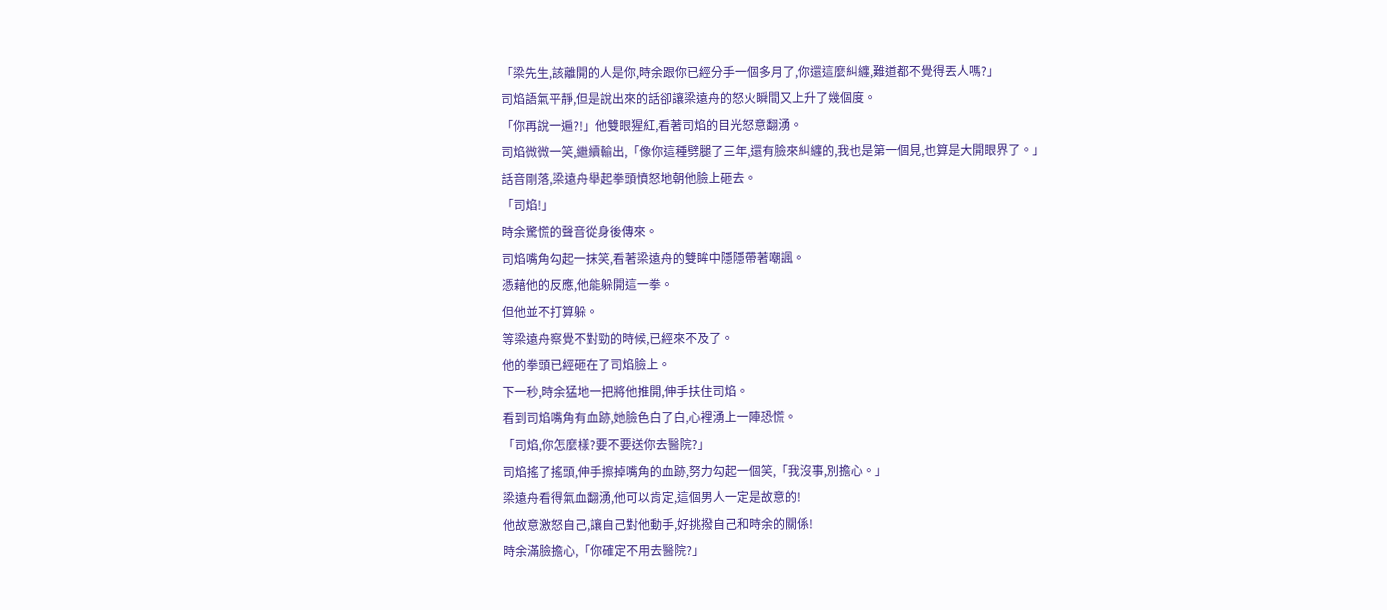「梁先生,該離開的人是你,時余跟你已經分手一個多月了,你還這麼糾纏,難道都不覺得丟人嗎?」
司焰語氣平靜,但是說出來的話卻讓梁遠舟的怒火瞬間又上升了幾個度。
「你再說一遍?!」他雙眼猩紅,看著司焰的目光怒意翻湧。
司焰微微一笑,繼續輸出,「像你這種劈腿了三年,還有臉來糾纏的,我也是第一個見,也算是大開眼界了。」
話音剛落,梁遠舟舉起拳頭憤怒地朝他臉上砸去。
「司焰!」
時余驚慌的聲音從身後傳來。
司焰嘴角勾起一抹笑,看著梁遠舟的雙眸中隱隱帶著嘲諷。
憑藉他的反應,他能躲開這一拳。
但他並不打算躲。
等梁遠舟察覺不對勁的時候,已經來不及了。
他的拳頭已經砸在了司焰臉上。
下一秒,時余猛地一把將他推開,伸手扶住司焰。
看到司焰嘴角有血跡,她臉色白了白,心裡湧上一陣恐慌。
「司焰,你怎麼樣?要不要送你去醫院?」
司焰搖了搖頭,伸手擦掉嘴角的血跡,努力勾起一個笑,「我沒事,別擔心。」
梁遠舟看得氣血翻湧,他可以肯定,這個男人一定是故意的!
他故意激怒自己,讓自己對他動手,好挑撥自己和時余的關係!
時余滿臉擔心,「你確定不用去醫院?」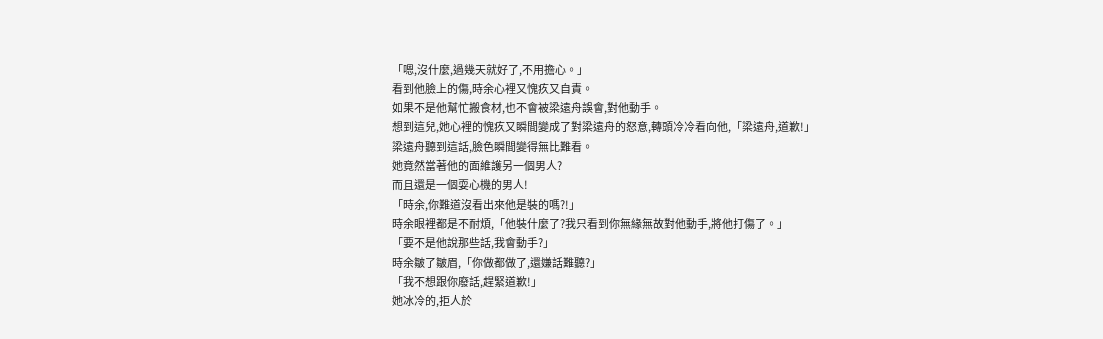「嗯,沒什麼,過幾天就好了,不用擔心。」
看到他臉上的傷,時余心裡又愧疚又自責。
如果不是他幫忙搬食材,也不會被梁遠舟誤會,對他動手。
想到這兒,她心裡的愧疚又瞬間變成了對梁遠舟的怒意,轉頭冷冷看向他,「梁遠舟,道歉!」
梁遠舟聽到這話,臉色瞬間變得無比難看。
她竟然當著他的面維護另一個男人?
而且還是一個耍心機的男人!
「時余,你難道沒看出來他是裝的嗎?!」
時余眼裡都是不耐煩,「他裝什麼了?我只看到你無緣無故對他動手,將他打傷了。」
「要不是他說那些話,我會動手?」
時余皺了皺眉,「你做都做了,還嫌話難聽?」
「我不想跟你廢話,趕緊道歉!」
她冰冷的,拒人於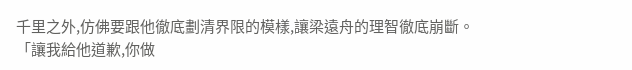千里之外,仿佛要跟他徹底劃清界限的模樣,讓梁遠舟的理智徹底崩斷。
「讓我給他道歉,你做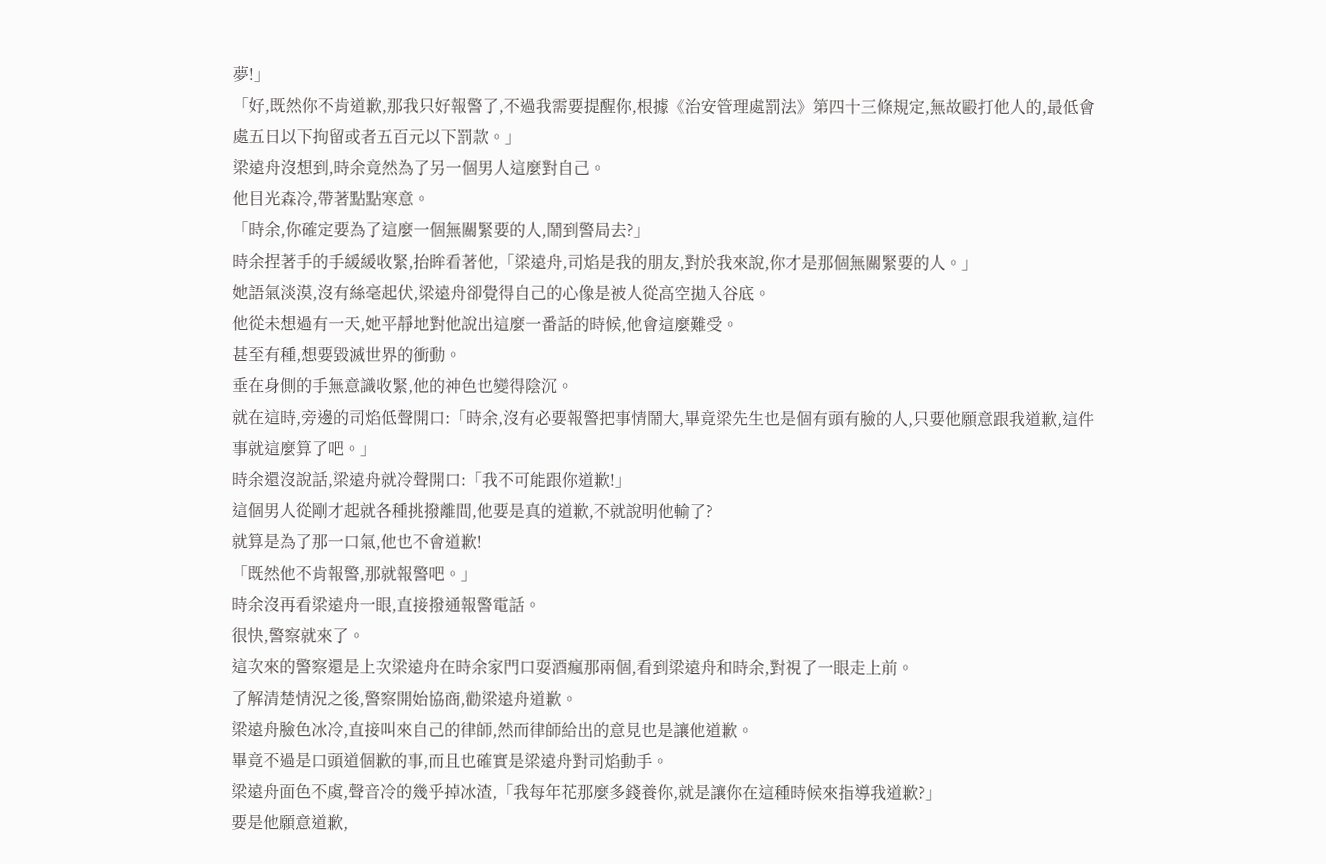夢!」
「好,既然你不肯道歉,那我只好報警了,不過我需要提醒你,根據《治安管理處罰法》第四十三條規定,無故毆打他人的,最低會處五日以下拘留或者五百元以下罰款。」
梁遠舟沒想到,時余竟然為了另一個男人這麼對自己。
他目光森冷,帶著點點寒意。
「時余,你確定要為了這麼一個無關緊要的人,鬧到警局去?」
時余捏著手的手緩緩收緊,抬眸看著他,「梁遠舟,司焰是我的朋友,對於我來說,你才是那個無關緊要的人。」
她語氣淡漠,沒有絲毫起伏,梁遠舟卻覺得自己的心像是被人從高空拋入谷底。
他從未想過有一天,她平靜地對他說出這麼一番話的時候,他會這麼難受。
甚至有種,想要毀滅世界的衝動。
垂在身側的手無意識收緊,他的神色也變得陰沉。
就在這時,旁邊的司焰低聲開口:「時余,沒有必要報警把事情鬧大,畢竟梁先生也是個有頭有臉的人,只要他願意跟我道歉,這件事就這麼算了吧。」
時余還沒說話,梁遠舟就冷聲開口:「我不可能跟你道歉!」
這個男人從剛才起就各種挑撥離間,他要是真的道歉,不就說明他輸了?
就算是為了那一口氣,他也不會道歉!
「既然他不肯報警,那就報警吧。」
時余沒再看梁遠舟一眼,直接撥通報警電話。
很快,警察就來了。
這次來的警察還是上次梁遠舟在時余家門口耍酒瘋那兩個,看到梁遠舟和時余,對視了一眼走上前。
了解清楚情況之後,警察開始協商,勸梁遠舟道歉。
梁遠舟臉色冰冷,直接叫來自己的律師,然而律師給出的意見也是讓他道歉。
畢竟不過是口頭道個歉的事,而且也確實是梁遠舟對司焰動手。
梁遠舟面色不虞,聲音冷的幾乎掉冰渣,「我每年花那麼多錢養你,就是讓你在這種時候來指導我道歉?」
要是他願意道歉,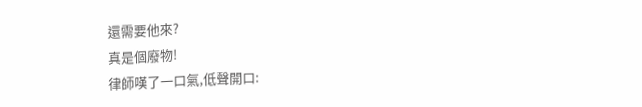還需要他來?
真是個廢物!
律師嘆了一口氣,低聲開口: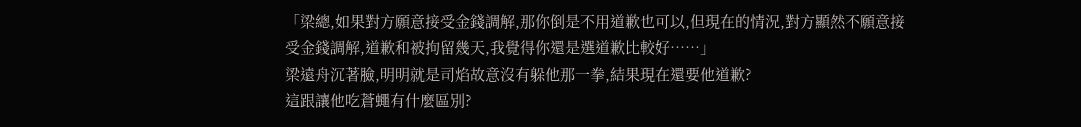「梁總,如果對方願意接受金錢調解,那你倒是不用道歉也可以,但現在的情況,對方顯然不願意接受金錢調解,道歉和被拘留幾天,我覺得你還是選道歉比較好……」
梁遠舟沉著臉,明明就是司焰故意沒有躲他那一拳,結果現在還要他道歉?
這跟讓他吃蒼蠅有什麼區別?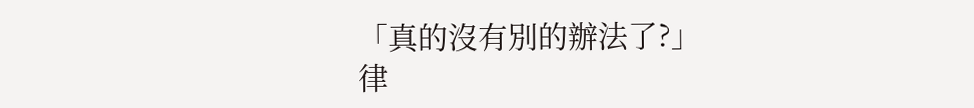「真的沒有別的辦法了?」
律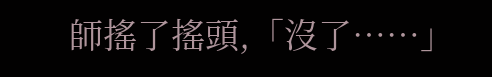師搖了搖頭,「沒了……」